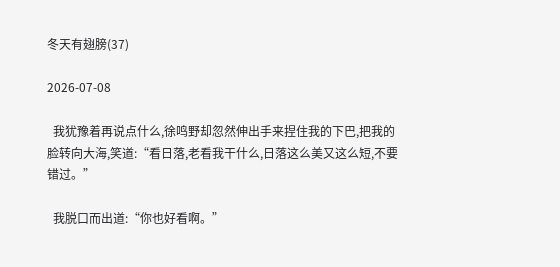冬天有翅膀(37)

2026-07-08

  我犹豫着再说点什么,徐鸣野却忽然伸出手来捏住我的下巴,把我的脸转向大海,笑道:“看日落,老看我干什么,日落这么美又这么短,不要错过。”

  我脱口而出道:“你也好看啊。”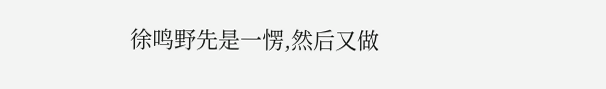徐鸣野先是一愣,然后又做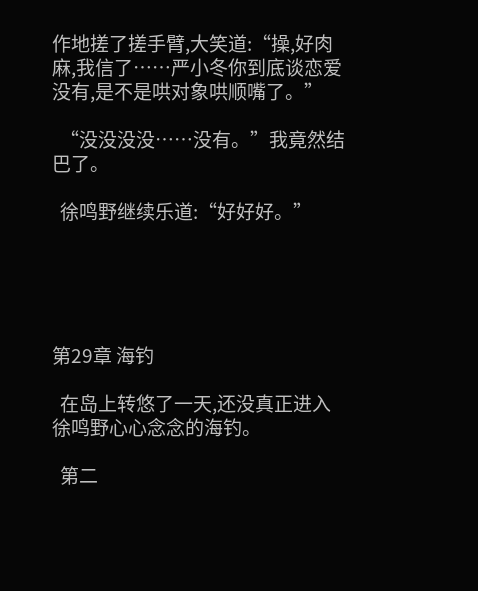作地搓了搓手臂,大笑道:“操,好肉麻,我信了……严小冬你到底谈恋爱没有,是不是哄对象哄顺嘴了。”

  “没没没没……没有。”我竟然结巴了。

  徐鸣野继续乐道:“好好好。”





第29章 海钓

  在岛上转悠了一天,还没真正进入徐鸣野心心念念的海钓。

  第二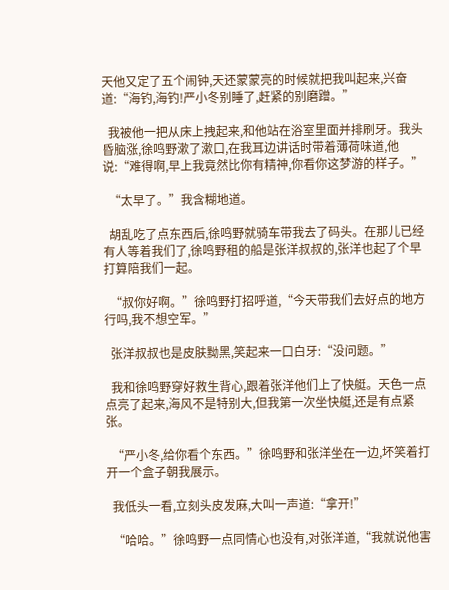天他又定了五个闹钟,天还蒙蒙亮的时候就把我叫起来,兴奋道:“海钓,海钓!严小冬别睡了,赶紧的别磨蹭。”

  我被他一把从床上拽起来,和他站在浴室里面并排刷牙。我头昏脑涨,徐鸣野漱了漱口,在我耳边讲话时带着薄荷味道,他说:“难得啊,早上我竟然比你有精神,你看你这梦游的样子。”

  “太早了。”我含糊地道。

  胡乱吃了点东西后,徐鸣野就骑车带我去了码头。在那儿已经有人等着我们了,徐鸣野租的船是张洋叔叔的,张洋也起了个早打算陪我们一起。

  “叔你好啊。”徐鸣野打招呼道,“今天带我们去好点的地方行吗,我不想空军。”

  张洋叔叔也是皮肤黝黑,笑起来一口白牙:“没问题。”

  我和徐鸣野穿好救生背心,跟着张洋他们上了快艇。天色一点点亮了起来,海风不是特别大,但我第一次坐快艇,还是有点紧张。

  “严小冬,给你看个东西。”徐鸣野和张洋坐在一边,坏笑着打开一个盒子朝我展示。

  我低头一看,立刻头皮发麻,大叫一声道:“拿开!”

  “哈哈。”徐鸣野一点同情心也没有,对张洋道,“我就说他害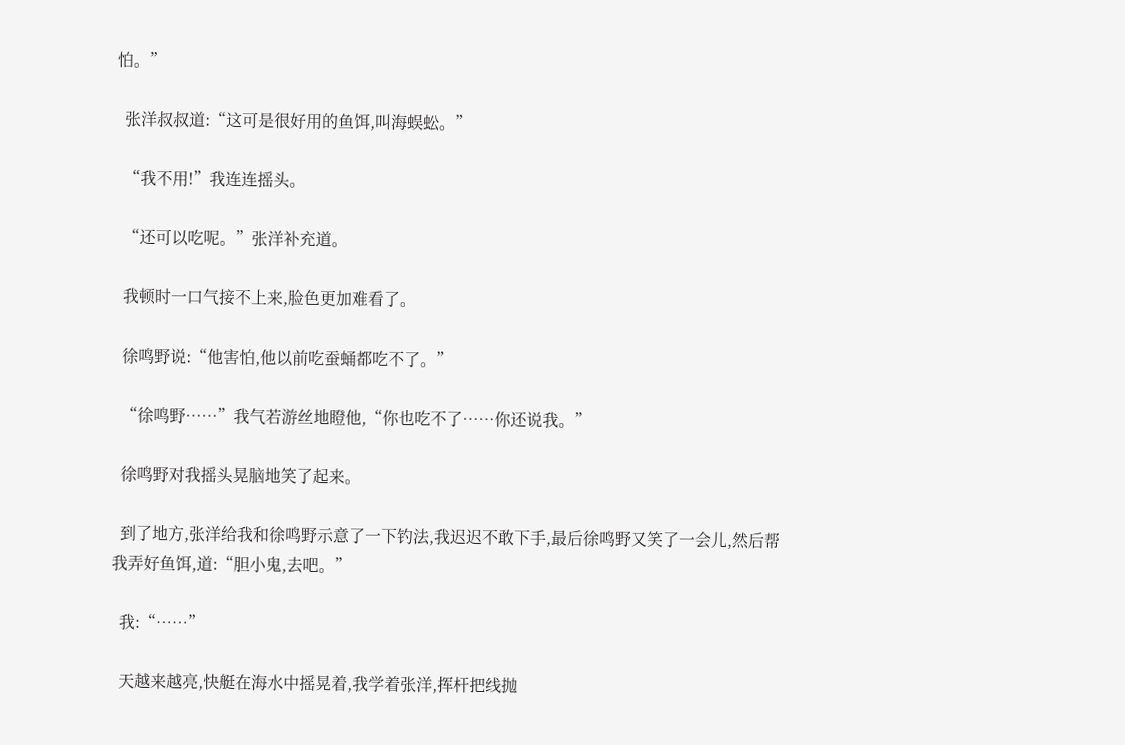怕。”

  张洋叔叔道:“这可是很好用的鱼饵,叫海蜈蚣。”

  “我不用!”我连连摇头。

  “还可以吃呢。”张洋补充道。

  我顿时一口气接不上来,脸色更加难看了。

  徐鸣野说:“他害怕,他以前吃蚕蛹都吃不了。”

  “徐鸣野……”我气若游丝地瞪他,“你也吃不了……你还说我。”

  徐鸣野对我摇头晃脑地笑了起来。

  到了地方,张洋给我和徐鸣野示意了一下钓法,我迟迟不敢下手,最后徐鸣野又笑了一会儿,然后帮我弄好鱼饵,道:“胆小鬼,去吧。”

  我:“……”

  天越来越亮,快艇在海水中摇晃着,我学着张洋,挥杆把线抛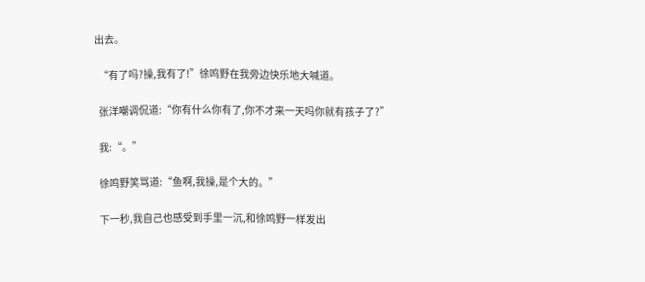出去。

  “有了吗?操,我有了!”徐鸣野在我旁边快乐地大喊道。

  张洋嘲调侃道:“你有什么你有了,你不才来一天吗你就有孩子了?”

  我:“。”

  徐鸣野笑骂道:“鱼啊,我操,是个大的。”

  下一秒,我自己也感受到手里一沉,和徐鸣野一样发出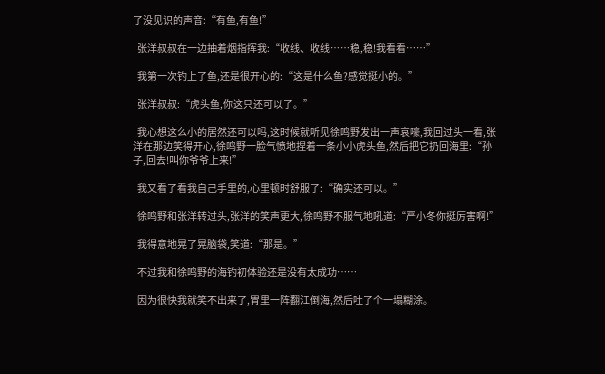了没见识的声音:“有鱼,有鱼!”

  张洋叔叔在一边抽着烟指挥我:“收线、收线……稳,稳!我看看……”

  我第一次钓上了鱼,还是很开心的:“这是什么鱼?感觉挺小的。”

  张洋叔叔:“虎头鱼,你这只还可以了。”

  我心想这么小的居然还可以吗,这时候就听见徐鸣野发出一声哀嚎,我回过头一看,张洋在那边笑得开心,徐鸣野一脸气愤地捏着一条小小虎头鱼,然后把它扔回海里:“孙子,回去!叫你爷爷上来!”

  我又看了看我自己手里的,心里顿时舒服了:“确实还可以。”

  徐鸣野和张洋转过头,张洋的笑声更大,徐鸣野不服气地吼道:“严小冬你挺厉害啊!”

  我得意地晃了晃脑袋,笑道:“那是。”

  不过我和徐鸣野的海钓初体验还是没有太成功……

  因为很快我就笑不出来了,胃里一阵翻江倒海,然后吐了个一塌糊涂。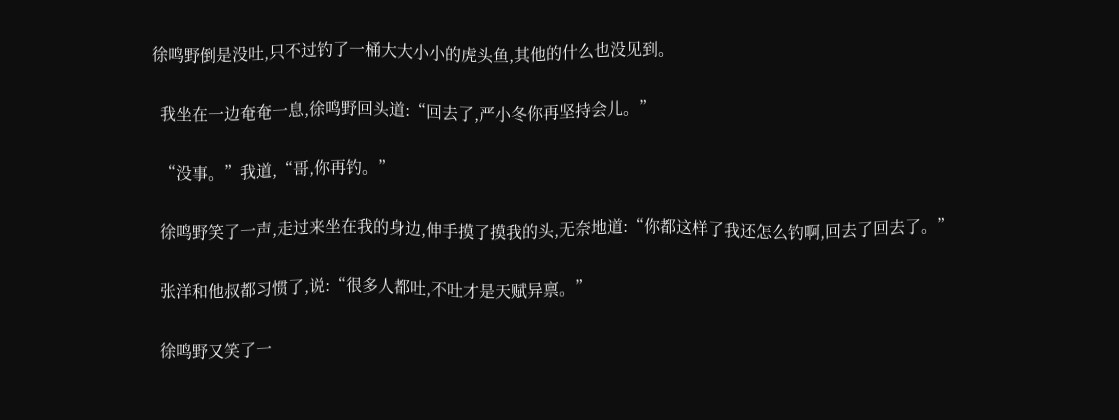徐鸣野倒是没吐,只不过钓了一桶大大小小的虎头鱼,其他的什么也没见到。

  我坐在一边奄奄一息,徐鸣野回头道:“回去了,严小冬你再坚持会儿。”

  “没事。”我道,“哥,你再钓。”

  徐鸣野笑了一声,走过来坐在我的身边,伸手摸了摸我的头,无奈地道:“你都这样了我还怎么钓啊,回去了回去了。”

  张洋和他叔都习惯了,说:“很多人都吐,不吐才是天赋异禀。”

  徐鸣野又笑了一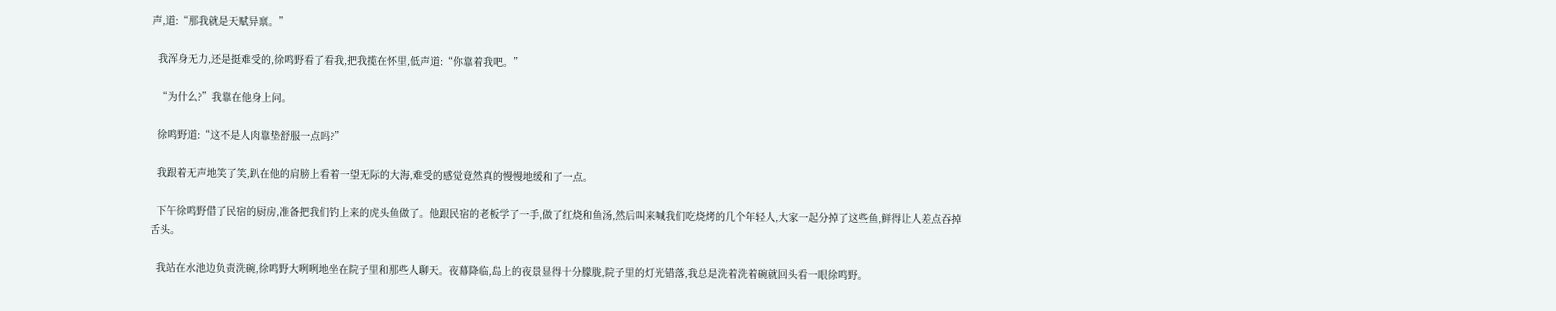声,道:“那我就是天赋异禀。”

  我浑身无力,还是挺难受的,徐鸣野看了看我,把我揽在怀里,低声道:“你靠着我吧。”

  “为什么?”我靠在他身上问。

  徐鸣野道:“这不是人肉靠垫舒服一点吗?”

  我跟着无声地笑了笑,趴在他的肩膀上看着一望无际的大海,难受的感觉竟然真的慢慢地缓和了一点。

  下午徐鸣野借了民宿的厨房,准备把我们钓上来的虎头鱼做了。他跟民宿的老板学了一手,做了红烧和鱼汤,然后叫来喊我们吃烧烤的几个年轻人,大家一起分掉了这些鱼,鲜得让人差点吞掉舌头。

  我站在水池边负责洗碗,徐鸣野大咧咧地坐在院子里和那些人聊天。夜幕降临,岛上的夜景显得十分朦胧,院子里的灯光错落,我总是洗着洗着碗就回头看一眼徐鸣野。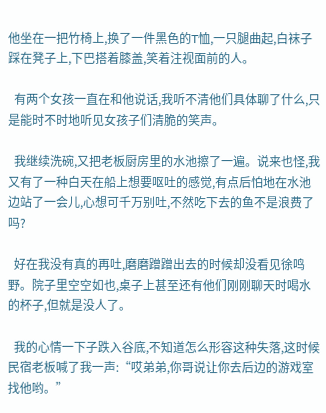他坐在一把竹椅上,换了一件黑色的T恤,一只腿曲起,白袜子踩在凳子上,下巴搭着膝盖,笑着注视面前的人。

  有两个女孩一直在和他说话,我听不清他们具体聊了什么,只是能时不时地听见女孩子们清脆的笑声。

  我继续洗碗,又把老板厨房里的水池擦了一遍。说来也怪,我又有了一种白天在船上想要呕吐的感觉,有点后怕地在水池边站了一会儿,心想可千万别吐,不然吃下去的鱼不是浪费了吗?

  好在我没有真的再吐,磨磨蹭蹭出去的时候却没看见徐鸣野。院子里空空如也,桌子上甚至还有他们刚刚聊天时喝水的杯子,但就是没人了。

  我的心情一下子跌入谷底,不知道怎么形容这种失落,这时候民宿老板喊了我一声:“哎弟弟,你哥说让你去后边的游戏室找他哟。”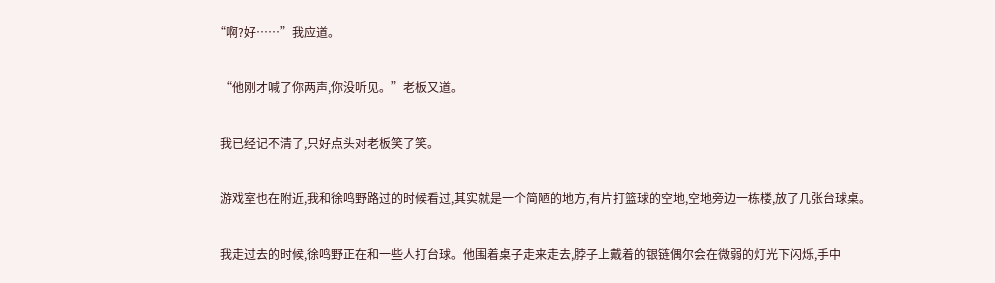“啊?好……”我应道。

  “他刚才喊了你两声,你没听见。”老板又道。

  我已经记不清了,只好点头对老板笑了笑。

  游戏室也在附近,我和徐鸣野路过的时候看过,其实就是一个简陋的地方,有片打篮球的空地,空地旁边一栋楼,放了几张台球桌。

  我走过去的时候,徐鸣野正在和一些人打台球。他围着桌子走来走去,脖子上戴着的银链偶尔会在微弱的灯光下闪烁,手中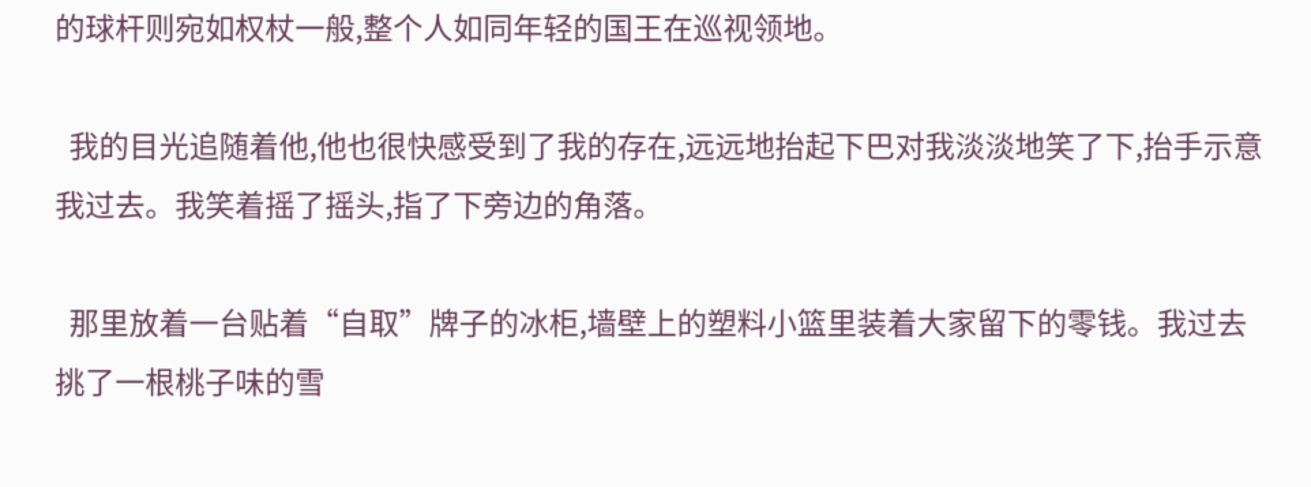的球杆则宛如权杖一般,整个人如同年轻的国王在巡视领地。

  我的目光追随着他,他也很快感受到了我的存在,远远地抬起下巴对我淡淡地笑了下,抬手示意我过去。我笑着摇了摇头,指了下旁边的角落。

  那里放着一台贴着“自取”牌子的冰柜,墙壁上的塑料小篮里装着大家留下的零钱。我过去挑了一根桃子味的雪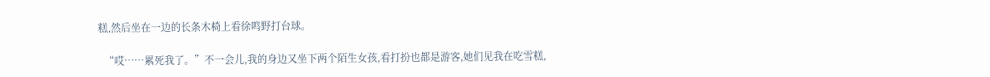糕,然后坐在一边的长条木椅上看徐鸣野打台球。

  “哎……累死我了。”不一会儿,我的身边又坐下两个陌生女孩,看打扮也都是游客,她们见我在吃雪糕,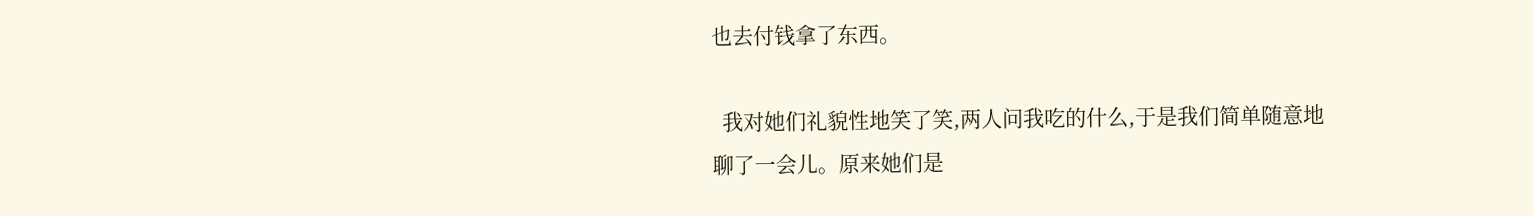也去付钱拿了东西。

  我对她们礼貌性地笑了笑,两人问我吃的什么,于是我们简单随意地聊了一会儿。原来她们是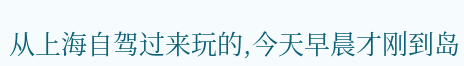从上海自驾过来玩的,今天早晨才刚到岛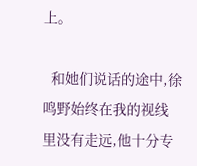上。

  和她们说话的途中,徐鸣野始终在我的视线里没有走远,他十分专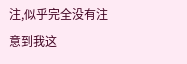注,似乎完全没有注意到我这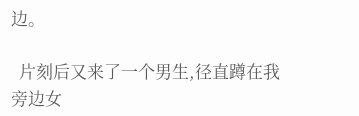边。

  片刻后又来了一个男生,径直蹲在我旁边女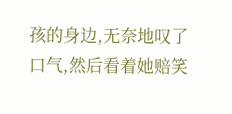孩的身边,无奈地叹了口气,然后看着她赔笑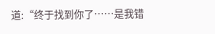道:“终于找到你了……是我错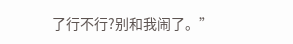了行不行?别和我闹了。”